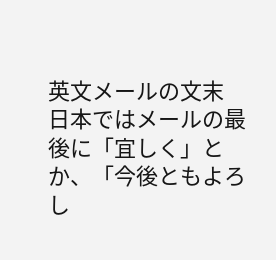英文メールの文末
日本ではメールの最後に「宜しく」とか、「今後ともよろし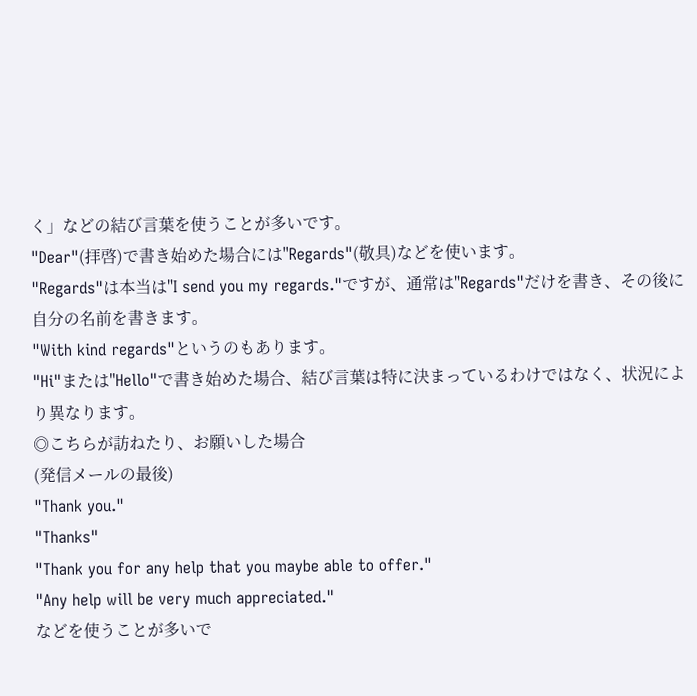く」などの結び言葉を使うことが多いです。
"Dear"(拝啓)で書き始めた場合には"Regards"(敬具)などを使います。
"Regards"は本当は"I send you my regards."ですが、通常は"Regards"だけを書き、その後に自分の名前を書きます。
"With kind regards"というのもあります。
"Hi"または"Hello"で書き始めた場合、結び言葉は特に決まっているわけではなく、状況により異なります。
◎こちらが訪ねたり、お願いした場合
(発信メールの最後)
"Thank you."
"Thanks"
"Thank you for any help that you maybe able to offer."
"Any help will be very much appreciated."
などを使うことが多いで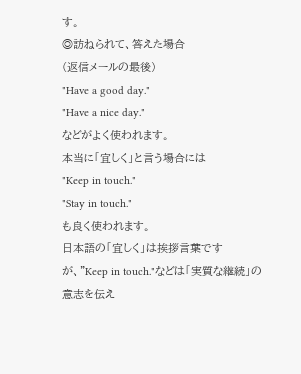す。
◎訪ねられて、答えた場合
(返信メールの最後)
"Have a good day."
"Have a nice day."
などがよく使われます。
本当に「宜しく」と言う場合には
"Keep in touch."
"Stay in touch."
も良く使われます。
日本語の「宜しく」は挨拶言葉ですが、"Keep in touch."などは「実質な継続」の意志を伝え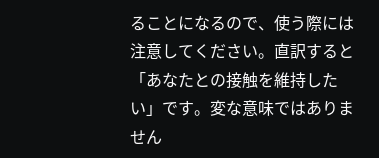ることになるので、使う際には注意してください。直訳すると「あなたとの接触を維持したい」です。変な意味ではありません